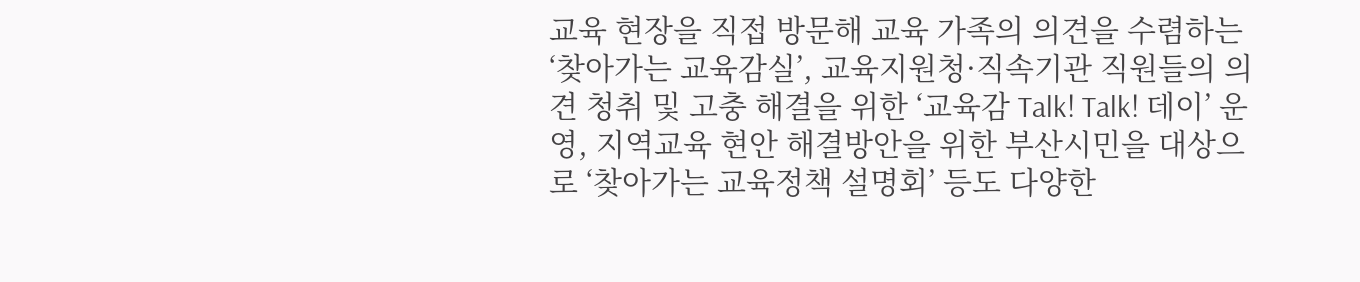교육 현장을 직접 방문해 교육 가족의 의견을 수렴하는 ‘찾아가는 교육감실’, 교육지원청·직속기관 직원들의 의견 청취 및 고충 해결을 위한 ‘교육감 Talk! Talk! 데이’ 운영, 지역교육 현안 해결방안을 위한 부산시민을 대상으로 ‘찾아가는 교육정책 설명회’ 등도 다양한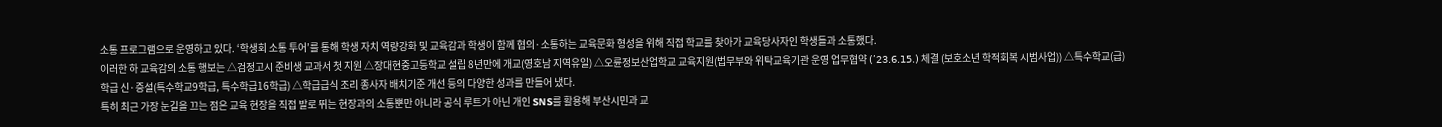소통 프로그램으로 운영하고 있다. ‘학생회 소통 투어’를 통해 학생 자치 역량강화 및 교육감과 학생이 함께 협의·소통하는 교육문화 형성을 위해 직접 학교를 찾아가 교육당사자인 학생들과 소통했다.
이러한 하 교육감의 소통 행보는 △검정고시 준비생 교과서 첫 지원 △장대현중고등학교 설립 8년만에 개교(영호남 지역유일) △오륜정보산업학교 교육지원(법무부와 위탁교육기관 운영 업무협약 (ʹ23.6.15.) 체결 (보호소년 학적회복 시범사업)) △특수학교(급) 학급 신·증설(특수학교9학급, 특수학급16학급) △학급급식 조리 종사자 배치기준 개선 등의 다양한 성과를 만들어 냈다.
특히 최근 가장 눈길을 끄는 점은 교육 현장을 직접 발로 뛰는 현장과의 소통뿐만 아니라 공식 루트가 아닌 개인 SNS를 활용해 부산시민과 교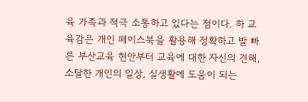육 가족과 적극 소통하고 있다는 점이다. 하 교육감은 개인 페이스북을 활용해 정확하고 발 빠른 부산교육 현안부터 교육에 대한 자신의 견해, 소탈한 개인의 일상, 실생활에 도움이 되는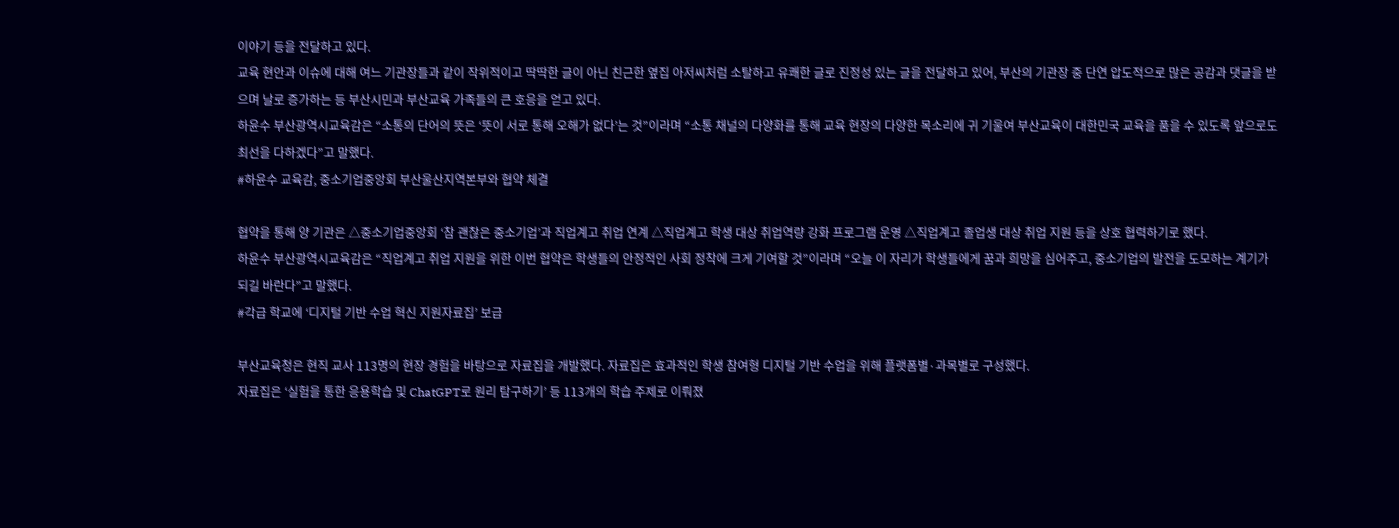이야기 등을 전달하고 있다.
교육 현안과 이슈에 대해 여느 기관장들과 같이 작위적이고 딱딱한 글이 아닌 친근한 옆집 아저씨처럼 소탈하고 유쾌한 글로 진정성 있는 글을 전달하고 있어, 부산의 기관장 중 단연 압도적으로 많은 공감과 댓글을 받으며 날로 증가하는 등 부산시민과 부산교육 가족들의 큰 호응을 얻고 있다.
하윤수 부산광역시교육감은 “소통의 단어의 뜻은 ‘뜻이 서로 통해 오해가 없다’는 것”이라며 “소통 채널의 다양화를 통해 교육 현장의 다양한 목소리에 귀 기울여 부산교육이 대한민국 교육을 품을 수 있도록 앞으로도 최선을 다하겠다”고 말했다.
#하윤수 교육감, 중소기업중앙회 부산울산지역본부와 협약 체결

협약을 통해 양 기관은 △중소기업중앙회 ‘참 괜찮은 중소기업’과 직업계고 취업 연계 △직업계고 학생 대상 취업역량 강화 프로그램 운영 △직업계고 졸업생 대상 취업 지원 등을 상호 협력하기로 했다.
하윤수 부산광역시교육감은 “직업계고 취업 지원을 위한 이번 협약은 학생들의 안정적인 사회 정착에 크게 기여할 것”이라며 “오늘 이 자리가 학생들에게 꿈과 희망을 심어주고, 중소기업의 발전을 도모하는 계기가 되길 바란다”고 말했다.
#각급 학교에 ‘디지털 기반 수업 혁신 지원자료집’ 보급

부산교육청은 현직 교사 113명의 현장 경험을 바탕으로 자료집을 개발했다. 자료집은 효과적인 학생 참여형 디지털 기반 수업을 위해 플랫폼별·과목별로 구성했다.
자료집은 ‘실험을 통한 응용학습 및 ChatGPT로 원리 탐구하기’ 등 113개의 학습 주제로 이뤄졌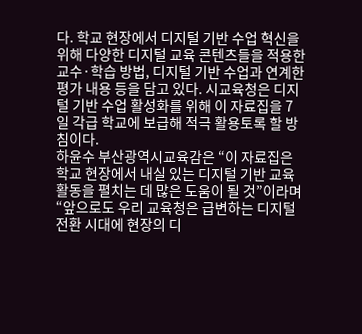다. 학교 현장에서 디지털 기반 수업 혁신을 위해 다양한 디지털 교육 콘텐츠들을 적용한 교수·학습 방법, 디지털 기반 수업과 연계한 평가 내용 등을 담고 있다. 시교육청은 디지털 기반 수업 활성화를 위해 이 자료집을 7일 각급 학교에 보급해 적극 활용토록 할 방침이다.
하윤수 부산광역시교육감은 “이 자료집은 학교 현장에서 내실 있는 디지털 기반 교육활동을 펼치는 데 많은 도움이 될 것”이라며 “앞으로도 우리 교육청은 급변하는 디지털 전환 시대에 현장의 디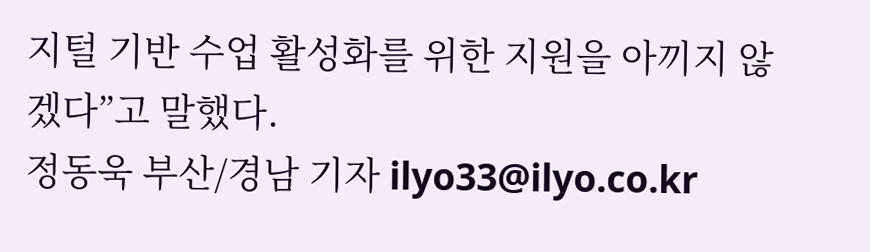지털 기반 수업 활성화를 위한 지원을 아끼지 않겠다”고 말했다.
정동욱 부산/경남 기자 ilyo33@ilyo.co.kr